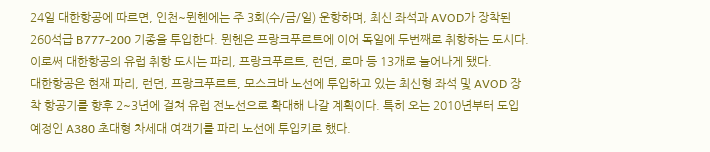24일 대한항공에 따르면, 인천~뮌헨에는 주 3회(수/금/일) 운항하며, 최신 좌석과 AVOD가 장착된 260석급 B777-200 기종을 투입한다. 뮌헨은 프랑크푸르트에 이어 독일에 두번째로 취항하는 도시다. 이로써 대한항공의 유럽 취항 도시는 파리, 프랑크푸르트, 런던, 로마 등 13개로 늘어나게 됐다.
대한항공은 현재 파리, 런던, 프랑크푸르트, 모스크바 노선에 투입하고 있는 최신형 좌석 및 AVOD 장착 항공기를 향후 2~3년에 걸쳐 유럽 전노선으로 확대해 나갈 계획이다. 특히 오는 2010년부터 도입 예정인 A380 초대형 차세대 여객기를 파리 노선에 투입키로 했다.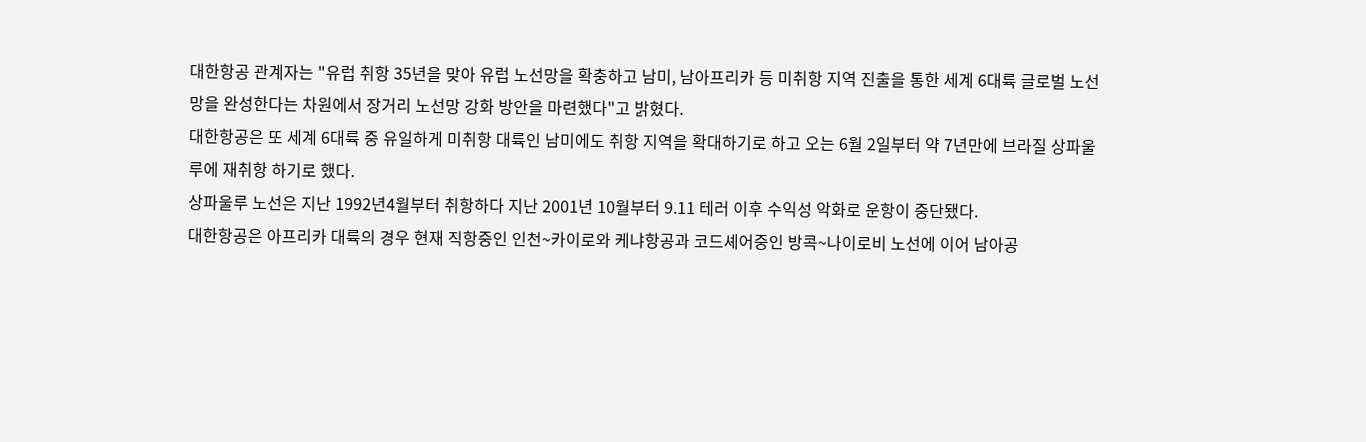대한항공 관계자는 "유럽 취항 35년을 맞아 유럽 노선망을 확충하고 남미, 남아프리카 등 미취항 지역 진출을 통한 세계 6대륙 글로벌 노선망을 완성한다는 차원에서 장거리 노선망 강화 방안을 마련했다"고 밝혔다.
대한항공은 또 세계 6대륙 중 유일하게 미취항 대륙인 남미에도 취항 지역을 확대하기로 하고 오는 6월 2일부터 약 7년만에 브라질 상파울루에 재취항 하기로 했다.
상파울루 노선은 지난 1992년4월부터 취항하다 지난 2001년 10월부터 9.11 테러 이후 수익성 악화로 운항이 중단됐다.
대한항공은 아프리카 대륙의 경우 현재 직항중인 인천~카이로와 케냐항공과 코드셰어중인 방콕~나이로비 노선에 이어 남아공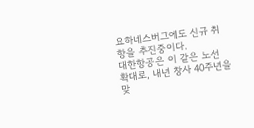요하네스버그에도 신규 취항을 추진중이다.
대한항공은 이 같은 노선 확대로, 내년 창사 40주년을 맞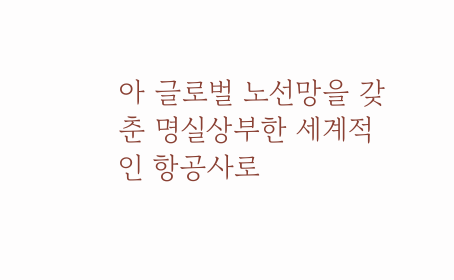아 글로벌 노선망을 갖춘 명실상부한 세계적인 항공사로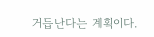거듭난다는 계획이다.